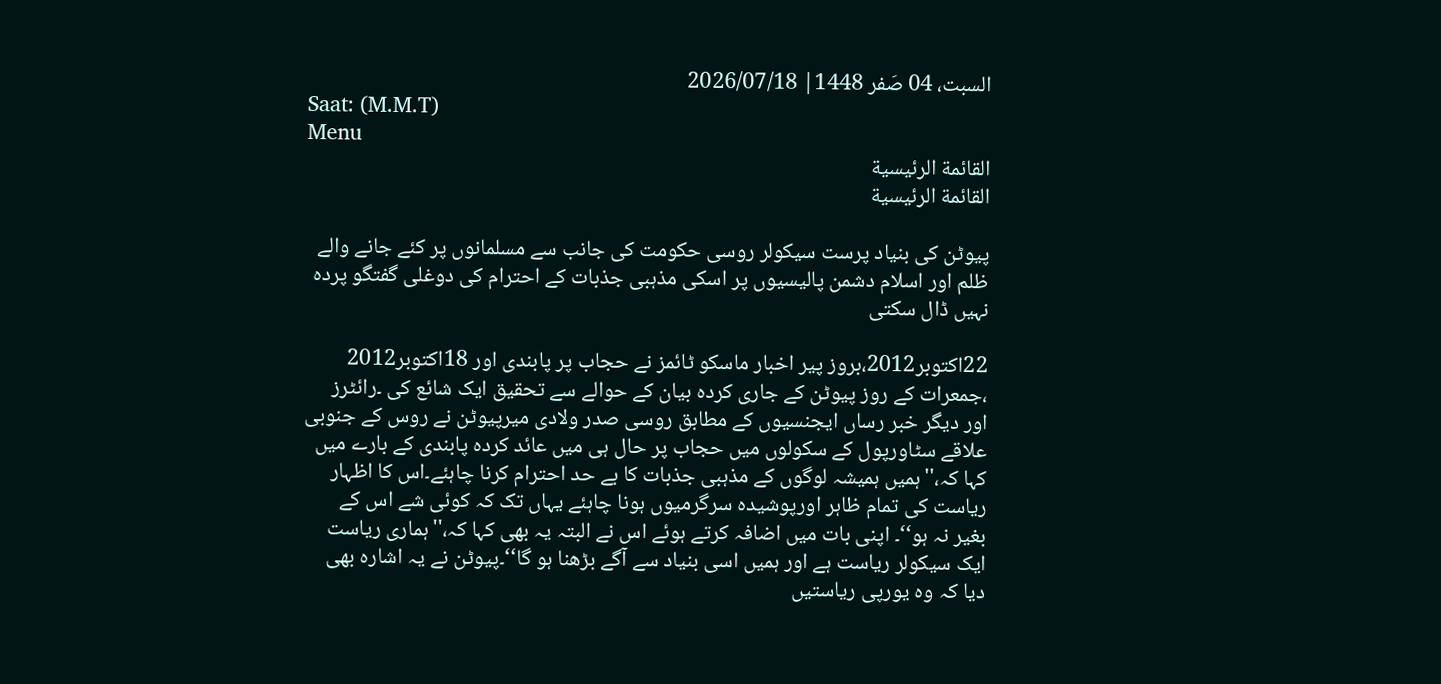السبت، 04 صَفر 1448| 2026/07/18
Saat: (M.M.T)
Menu
القائمة الرئيسية
القائمة الرئيسية

پیوٹن کی بنیاد پرست سیکولر روسی حکومت کی جانب سے مسلمانوں پر کئے جانے والے ظلم اور اسلام دشمن پالیسیوں پر اسکی مذہبی جذبات کے احترام کی دوغلی گفتگو پردہ نہیں ڈال سکتی

22اکتوبر2012،بروز پیر اخبار ماسکو ٹائمز نے حجاب پر پابندی اور 18اکتوبر2012 ،جمعرات کے روز پیوٹن کے جاری کردہ بیان کے حوالے سے تحقیق ایک شائع کی ۔رائٹرز اور دیگر خبر رساں ایجنسیوں کے مطابق روسی صدر ولادی میرپیوٹن نے روس کے جنوبی علاقے سٹاورپول کے سکولوں میں حجاب پر حال ہی میں عائد کردہ پابندی کے بارے میں کہا کہ،''ہمیں ہمیشہ لوگوں کے مذہبی جذبات کا بے حد احترام کرنا چاہئے۔اس کا اظہار ریاست کی تمام ظاہر اورپوشیدہ سرگرمیوں ہونا چاہئے یہاں تک کہ کوئی شے اس کے بغیر نہ ہو‘‘۔ اپنی بات میں اضافہ کرتے ہوئے اس نے البتہ یہ بھی کہا کہ،''ہماری ریاست ایک سیکولر ریاست ہے اور ہمیں اسی بنیاد سے آگے بڑھنا ہو گا‘‘۔پیوٹن نے یہ اشارہ بھی دیا کہ وہ یورپی ریاستیں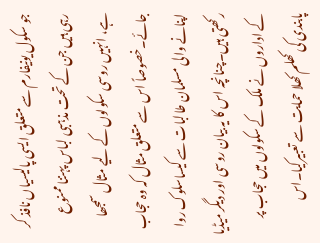جو سکول یونیفارم سے متعلق ایسی پالیسیاں نافذ کر رہی ہیں جن کے تحت مذہبی لباس پہننا ممنوع ہے، انہیں روسی سکولوں کے لیے مثال سمجھا جائے۔خصوصاً اس سے متعلق مثال کہ وہ حجاب اپنانے والی مسلمان طالبات سے کیساسلوک روا رکھتی ہیں۔چنانچہ اس کا یہ بیان روسی اور دیگر میڈیا کے اداروں نے ملک کے سکولوں میں حجاب پر پابندی کی کھلم کھلا حمایت سے تعبیرکیا۔اس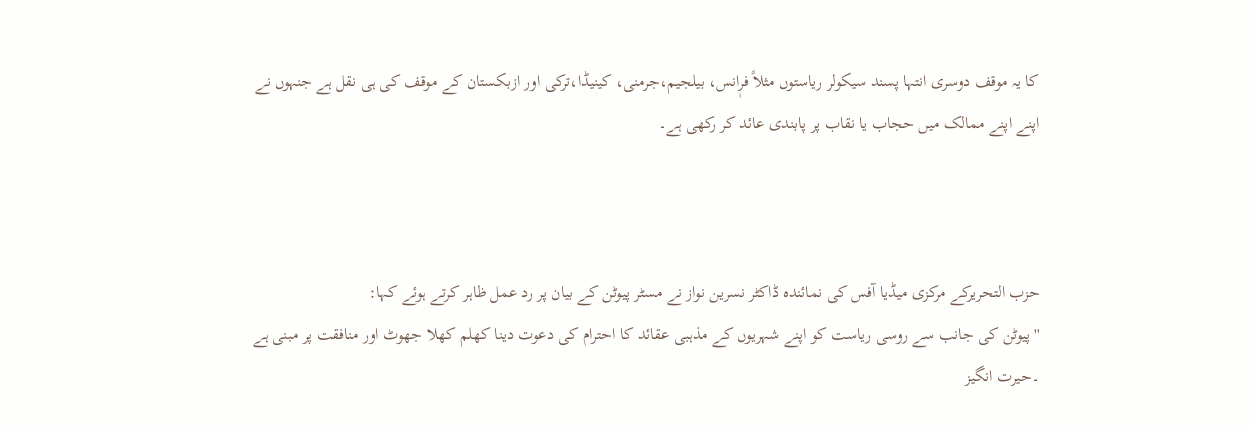کا یہ موقف دوسری انتہا پسند سیکولر ریاستوں مثلاً فرٖانس، بیلجیم،جرمنی، کینیڈا،ترکی اور ازبکستان کے موقف کی ہی نقل ہے جنہوں نے اپنے اپنے ممالک میں حجاب یا نقاب پر پابندی عائد کر رکھی ہے۔



حزب التحریرکے مرکزی میڈیا آفس کی نمائندہ ڈاکٹر نسرین نواز نے مسٹر پیوٹن کے بیان پر رد عمل ظاہر کرتے ہوئے کہا:
''پیوٹن کی جانب سے روسی ریاست کو اپنے شہریوں کے مذہبی عقائد کا احترام کی دعوت دینا کھلم کھلا جھوٹ اور منافقت پر مبنی ہے ۔حیرت انگیز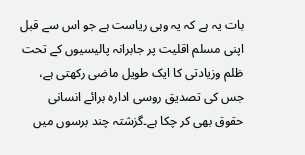بات یہ ہے کہ یہ وہی ریاست ہے جو اس سے قبل اپنی مسلم اقلیت پر جابرانہ پالیسیوں کے تحت ظلم وزیادتی کا ایک طویل ماضی رکھتی ہے، جس کی تصدیق روسی ادارہ برائے انسانی حقوق بھی کر چکا ہے۔گزشتہ چند برسوں میں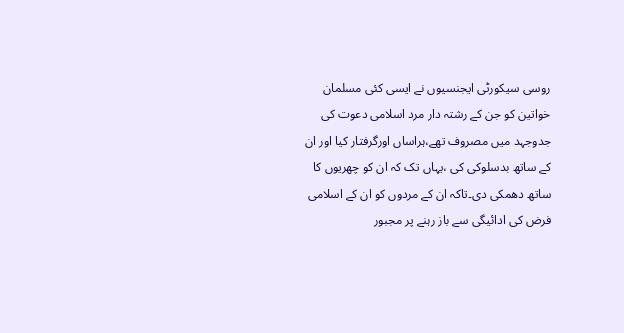روسی سیکورٹی ایجنسیوں نے ایسی کئی مسلمان خواتین کو جن کے رشتہ دار مرد اسلامی دعوت کی جدوجہد میں مصروف تھے،ہراساں اورگرفتار کیا اور ان کے ساتھ بدسلوکی کی ،یہاں تک کہ ان کو چھریوں کا ساتھ دھمکی دی۔تاکہ ان کے مردوں کو ان کے اسلامی فرض کی ادائیگی سے باز رہنے پر مجبور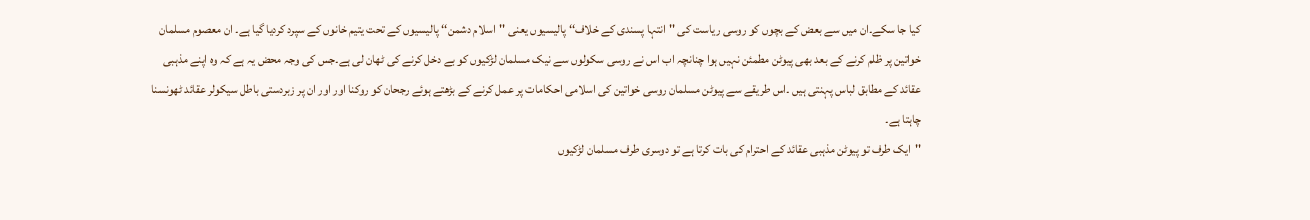کیا جا سکے۔ان میں سے بعض کے بچوں کو روسی ریاست کی ''انتہا پسندی کے خلاف‘‘ پالیسیوں یعنی ''اسلام دشمن‘‘ پالیسیوں کے تحت یتیم خانوں کے سپرد کردیا گیا ہے۔ ان معصوم مسلمان خواتین پر ظلم کرنے کے بعد بھی پیوٹن مطمئن نہیں ہوا چنانچہ اب اس نے روسی سکولوں سے نیک مسلمان لڑکیوں کو بے دخل کرنے کی ٹھان لی ہے۔جس کی وجہ محض یہ ہے کہ وہ اپنے مذہبی عقائد کے مطابق لباس پہنتی ہیں ۔اس طریقے سے پیوٹن مسلمان روسی خواتین کی اسلامی احکامات پر عمل کرنے کے بڑھتے ہوئے رجحان کو روکنا اور اور ان پر زبردستی باطل سیکولر عقائد ٹھونسنا چاہتا ہے۔
''ایک طرف تو پیوٹن مذہبی عقائد کے احترام کی بات کرتا ہے تو دوسری طرف مسلمان لڑکیوں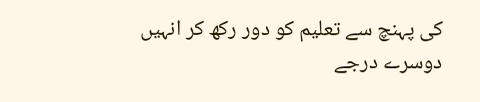کی پہنچ سے تعلیم کو دور رکھ کر انہیں دوسرے درجے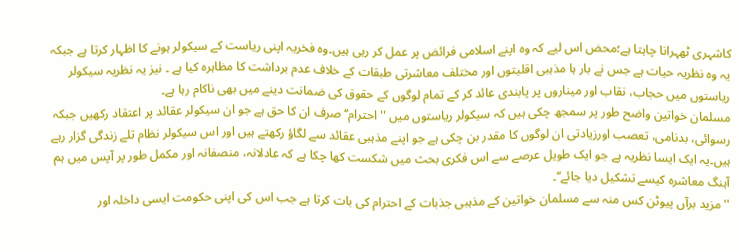کاشہری ٹھہرانا چاہتا ہے؛محض اس لیے کہ وہ اپنے اسلامی فرائض پر عمل کر رہی ہیں۔وہ فخریہ اپنی ریاست کے سیکولر ہونے کا اظہار کرتا ہے جبکہ یہ وہ نظریہ حیات ہے جس نے بار ہا مذہبی اقلیتوں اور مختلف معاشرتی طبقات کے خلاف عدم برداشت کا مظاہرہ کیا ہے ۔ نیز یہ نظریہ سیکولر ریاستوں میں حجاب، نقاب اور میناروں پر پابندی عائد کر کے تمام لوگوں کے حقوق کی ضمانت دینے میں بھی ناکام رہا ہے۔
مسلمان خواتین واضح طور پر سمجھ چکی ہیں کہ سیکولر ریاستوں میں ''احترام‘‘ صرف ان کا حق ہے جو ان سیکولر عقائد پر اعتقاد رکھیں جبکہ رسوائی، بدنامی، تعصب اورزیادتی ان لوگوں کا مقدر بن چکی ہے جو اپنے مذہبی عقائد سے لگاؤ رکھتے ہیں اور اس سیکولر نظام تلے زندگی گزار رہے ہیں۔یہ ایک ایسا نظریہ ہے جو ایک طویل عرصے سے اس فکری بحث میں شکست کھا چکا ہے کہ عادلانہ، منصفانہ اور مکمل طور پر آپس میں ہم آہنگ معاشرہ کیسے تشکیل دیا جائے‘‘۔
'' مزید برآں پیوٹن کس منہ سے مسلمان خواتین کے مذہبی جذبات کے احترام کی بات کرتا ہے جب اس کی اپنی حکومت ایسی داخلہ اور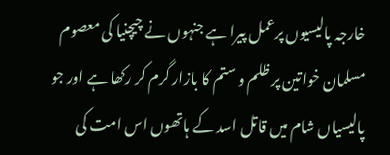خارجہ پالیسیوں پرعمل پیرا ہے جنہوں نے چیچنیا کی معصوم مسلمان خواتین پر ظلم و ستم کا بازار گرم کر رکھا ہے اور جو پالیسیاں شام میں قاتل اسد کے ہاتھوں اس امت کی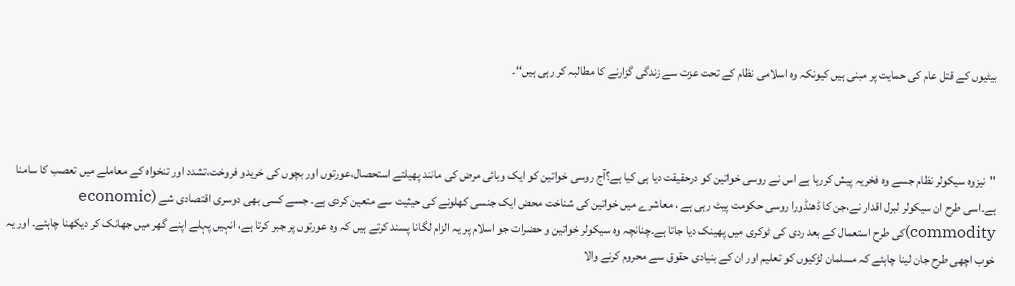بیٹیوں کے قتل عام کی حمایت پر مبنی ہیں کیونکہ وہ اسلامی نظام کے تحت عزت سے زندگی گزارنے کا مطالبہ کر رہی ہیں‘‘۔



''نیزوہ سیکولر نظام جسے وہ فخریہ پیش کررہا ہے اس نے روسی خواتین کو درحقیقت دیا ہی کیا ہے؟آج روسی خواتین کو ایک وبائی مرض کی مانند پھیلتے استحصال،عورتوں اور بچوں کی خریدو فروخت،تشدد اور تنخواہ کے معاملے میں تعصب کا سامنا ہے۔اسی طرح ان سیکولر لبرل اقدار نے،جن کا ڈھنڈورا روسی حکومت پیٹ رہی ہے ، معاشرے میں خواتین کی شناخت محض ایک جنسی کھلونے کی حیثیت سے متعین کردی ہے۔ جسے کسی بھی دوسری اقتصادی شے (economic commodity)کی طرح استعمال کے بعد ردی کی ٹوکری میں پھینک دیا جاتا ہے۔چنانچہ وہ سیکولر خواتین و حضرات جو اسلام پر یہ الزام لگانا پسند کرتے ہیں کہ وہ عورتوں پر جبر کرتا ہے، انہیں پہلے اپنے گھر میں جھانک کر دیکھنا چاہئے۔ اور یہ خوب اچھی طرح جان لینا چاہئے کہ مسلمان لڑکیوں کو تعلیم اور ان کے بنیادی حقوق سے محروم کرنے والا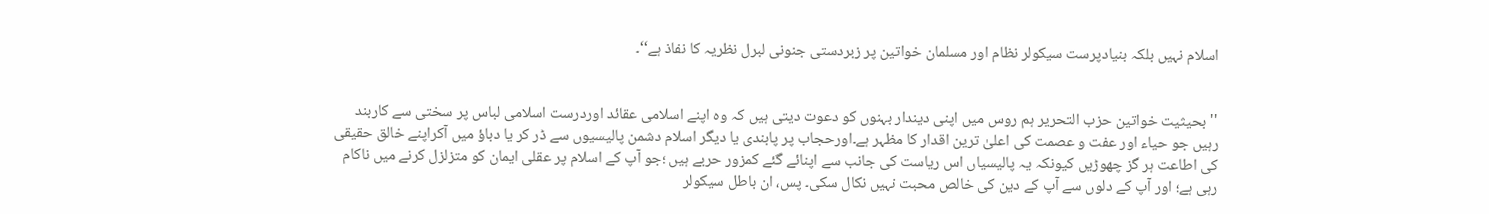اسلام نہیں بلکہ بنیادپرست سیکولر نظام اور مسلمان خواتین پر زبردستی جنونی لبرل نظریہ کا نفاذ ہے‘‘۔


'' بحیثیت خواتین حزب التحریر ہم روس میں اپنی دیندار بہنوں کو دعوت دیتی ہیں کہ وہ اپنے اسلامی عقائد اوردرست اسلامی لباس پر سختی سے کاربند رہیں جو حیاء اور عفت و عصمت کی اعلیٰ ترین اقدار کا مظہر ہے۔اورحجاب پر پابندی یا دیگر اسلام دشمن پالیسیوں سے ڈر کر یا دباؤ میں آکراپنے خالق حقیقی کی اطاعت ہر گز چھوڑیں کیونکہ یہ پالیسیاں اس ریاست کی جانب سے اپنائے گئے کمزور حربے ہیں ؛جو آپ کے اسلام پر عقلی ایمان کو متزلزل کرنے میں ناکام رہی ہے؛ اور آپ کے دلوں سے آپ کے دین کی خالص محبت نہیں نکال سکی۔ پس، ان باطل سیکولر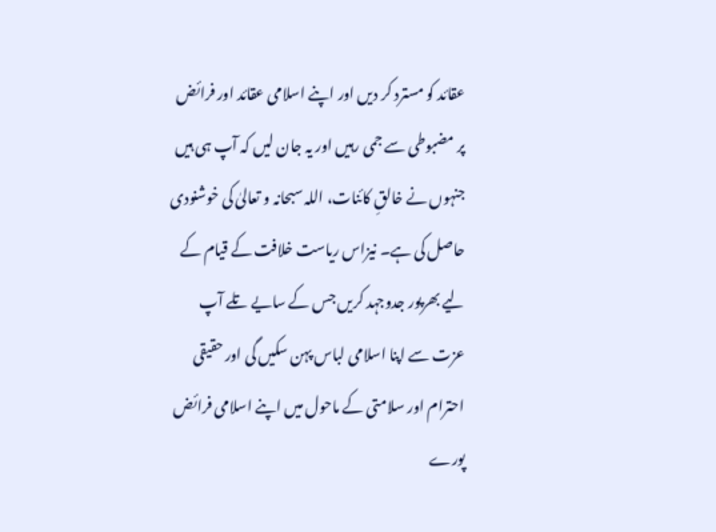عقائد کو مسترد کر دیں اور اپنے اسلامی عقائد اور فرائض پر مضبوطی سے جمی رہیں اور یہ جان لیں کہ آپ ہی ہیں جنہوں نے خالقِ کائنات، اللہ سبحانہ و تعالیٰ کی خوشنودی حاصل کی ہے۔ نیزاس ریاست خلافت کے قیام کے لیے بھرپور جدوجہد کریں جس کے سایے تلے آپ عزت سے اپنا اسلامی لباس پہن سکیں گی اور حقیقی احترام اور سلامتی کے ماحول میں اپنے اسلامی فرائض پورے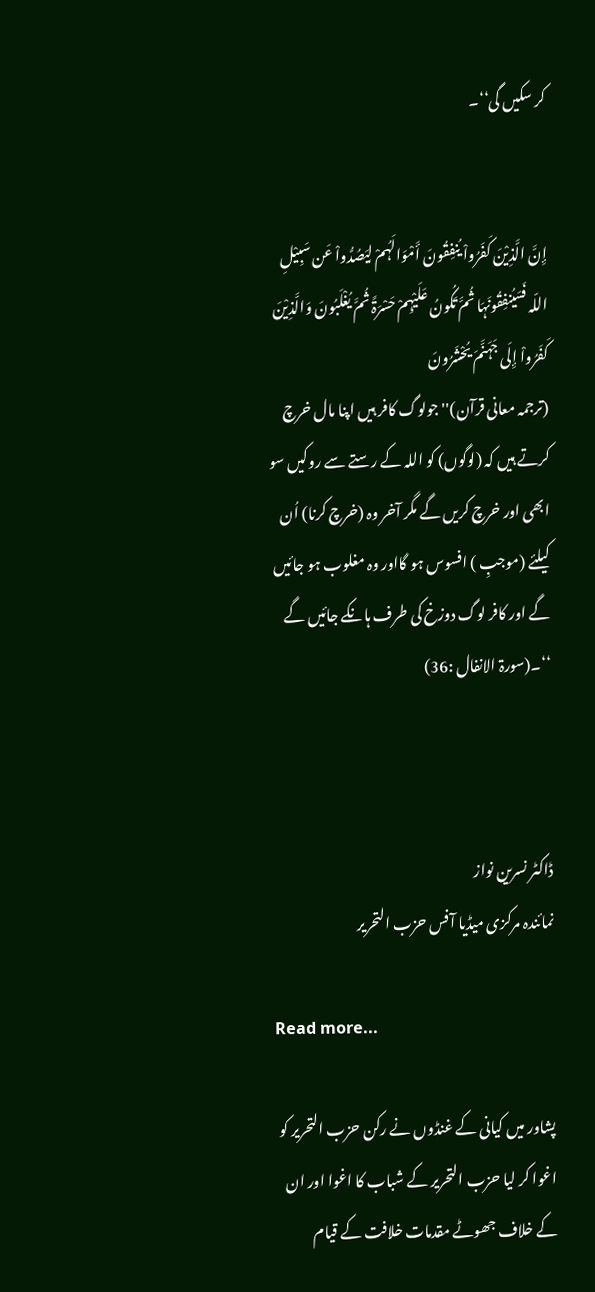کر سکیں گی‘‘۔


إِنَّ الَّذِیْنَ کَفَرُواْ یُنفِقُونَ أَمْوَالَہُمْ لِیَصُدُّواْ عَن سَبِیْلِ اللّہ فَسَیُنفِقُونَہَا ثُمَّ تَکُونُ عَلَیْہِمْ حَسْرَۃً ثُمَّ یُغْلَبُونَ وَالَّذِیْنَ کَفَرُواْ إِلَی جَہَنَّمَ یُحْشَرُونَ
(ترجمہ معانی قرآن)''جولوگ کافر ہیں اپنا مال خرچ کرتے ہیں کہ (لوگوں) کو اللہ کے رستے سے روکیں سو ابھی اور خرچ کریں گے مگر آخر وہ (خرچ کرنا) اُن کیلئے (موجبِ ) افسوس ہو گااور وہ مغلوب ہو جائیں گے اور کافر لوگ دوزخ کی طرف ہانکے جائیں گے ‘‘۔(سورۃ الانفال :36)



ڈاکٹر نسرین نواز
نمائندہ مرکزی میڈیا آفس حزب التحریر

Read more...

پشاور میں کیانی کے غنڈوں نے رکن حزب التحریر کو اغوا کر لیا حزب التحریر کے شباب کا اغوا اور ان کے خلاف جھوٹے مقدمات خلافت کے قیام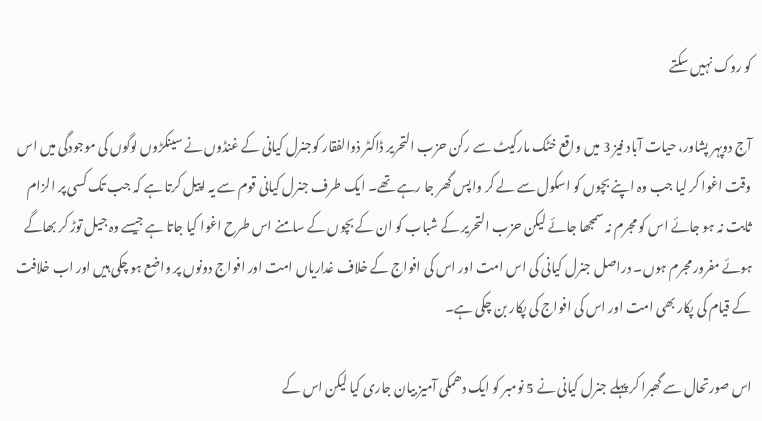کو روک نہیں سکتے

آج دوپہر پشاور، حیات آباد فیز 3 میں واقع خٹک مارکیٹ سے رکن حزب التحریر ڈاکٹر ذوالفقار کوجنرل کیانی کے غنڈوں نے سینکڑوں لوگوں کی موجودگی میں اس وقت اغوا کر لیا جب وہ اپنے بچوں کو اسکول سے لے کر واپس گھر جا رہے تھے۔ ایک طرف جنرل کیانی قوم سے یہ اپیل کرتا ہے کہ جب تک کسی پر الزام ثابت نہ ہو جائے اس کو مجرم نہ سمجھا جائے لیکن حزب التحریر کے شباب کو ان کے بچوں کے سامنے اس طرح اغوا کیا جاتا ہے جیسے وہ جیل توڑ کر بھاگے ہوئے مفرور مجرم ہوں۔ دراصل جنرل کیانی کی اس امت اور اس کی افواج کے خلاف غداریاں امت اور افواج دونوں پر واضع ہو چکی ہیں اور اب خلافت کے قیام کی پکار بھی امت اور اس کی افواج کی پکار بن چکی ہے۔

اس صورتحال سے گھبرا کر پہلے جنرل کیانی نے 5 نومبر کو ایک دھمکی آمیز بیان جاری کیا لیکن اس کے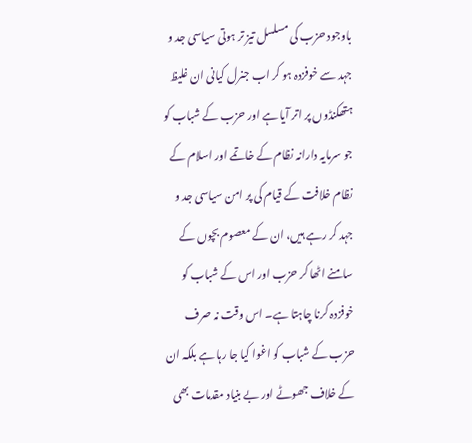باوجود حزب کی مسلسل تیز تر ہوتی سیاسی جد و جہد سے خوفزدہ ہو کر اب جنرل کیانی ان غلیظ ہتھکنڈوں پر اتر آیا ہے اور حزب کے شباب کو جو سرمایہ دارانہ نظام کے خاتمے اور اسلام کے نظام خلافت کے قیام کی پر امن سیاسی جد و جہد کر رہے ہیں، ان کے معصوم بچوں کے سامنے اٹھا کر حزب اور اس کے شباب کو خوفزدہ کرنا چاہتا ہے۔ اس وقت نہ صرف حزب کے شباب کو اغوا کیا جا رہا ہے بلکہ ان کے خلاف جھوٹے اور بے بنیاد مقدمات بھی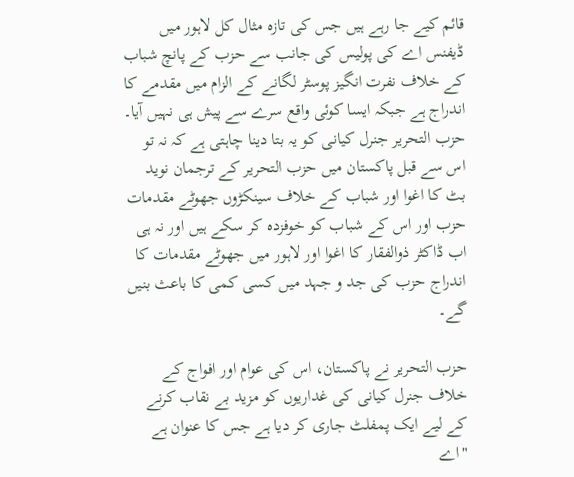قائم کیے جا رہے ہیں جس کی تازہ مثال کل لاہور میں ڈیفنس اے کی پولیس کی جانب سے حزب کے پانچ شباب کے خلاف نفرت انگیز پوسٹر لگانے کے الزام میں مقدمے کا اندراج ہے جبکہ ایسا کوئی واقع سرے سے پیش ہی نہیں آیا۔ حزب التحریر جنرل کیانی کو یہ بتا دینا چاہتی ہے کہ نہ تو اس سے قبل پاکستان میں حزب التحریر کے ترجمان نوید بٹ کا اغوا اور شباب کے خلاف سینکڑوں جھوٹے مقدمات حزب اور اس کے شباب کو خوفزدہ کر سکے ہیں اور نہ ہی اب ڈاکٹر ذوالفقار کا اغوا اور لاہور میں جھوٹے مقدمات کا اندراج حزب کی جد و جہد میں کسی کمی کا باعث بنیں گے۔

حزب التحریر نے پاکستان، اس کی عوام اور افواج کے خلاف جنرل کیانی کی غداریوں کو مزید بے نقاب کرنے کے لیے ایک پمفلٹ جاری کر دیا ہے جس کا عنوان ہے "اے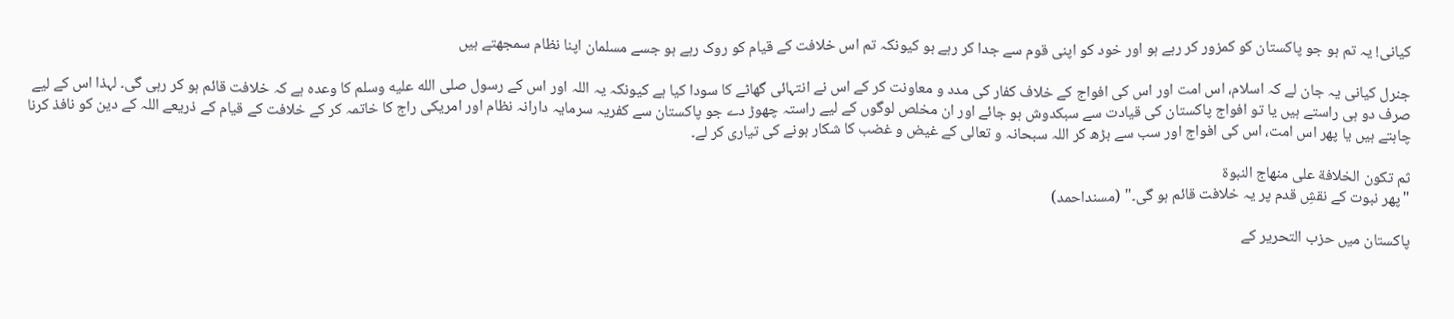کیانی! یہ تم ہو جو پاکستان کو کمزور کر رہے ہو اور خود کو اپنی قوم سے جدا کر رہے ہو کیونکہ تم اس خلافت کے قیام کو روک رہے ہو جسے مسلمان اپنا نظام سمجھتے ہیں

جنرل کیانی یہ جان لے کہ اسلام، اس امت اور اس کی افواج کے خلاف کفار کی مدد و معاونت کر کے اس نے انتہائی گھاٹے کا سودا کیا ہے کیونکہ یہ اللہ اور اس کے رسول صلى الله عليه وسلم کا وعدہ ہے کہ خلافت قائم ہو کر رہی گی۔ لہذا اس کے لیے صرف دو ہی راستے ہیں یا تو افواج پاکستان کی قیادت سے سبکدوش ہو جائے اور ان مخلص لوگوں کے لیے راستہ چھوڑ دے جو پاکستان سے کفریہ سرمایہ دارانہ نظام اور امریکی راج کا خاتمہ کر کے خلافت کے قیام کے ذریعے اللہ کے دین کو نافذ کرنا چاہتے ہیں یا پھر اس امت، اس کی افواج اور سب سے بڑھ کر اللہ سبحانہ و تعالی کے غیض و غضب کا شکار ہونے کی تیاری کر لے۔

ثم تکون الخلافة علی منھاج النبوة
"پھر نبوت کے نقشِ قدم پر یہ خلافت قائم ہو گی۔" (مسنداحمد)

پاکستان میں حزب التحریر کے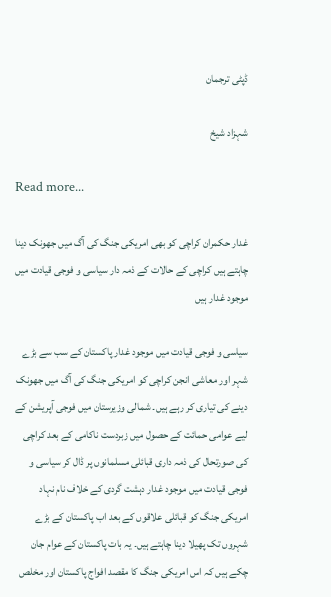ڈپٹی ترجمان

شہزاد شیخ

Read more...

غدار حکمران کراچی کو بھی امریکی جنگ کی آگ میں جھونک دینا چاہتے ہیں کراچی کے حالات کے ذمہ دار سیاسی و فوجی قیادت میں موجود غدار ہیں

سیاسی و فوجی قیادت میں موجود غدار پاکستان کے سب سے بڑے شہر اور معاشی انجن کراچی کو امریکی جنگ کی آگ میں جھونک دینے کی تیاری کر رہے ہیں۔ شمالی وزیرستان میں فوجی آپریشن کے لیے عوامی حمائت کے حصول میں زبردست ناکامی کے بعد کراچی کی صورتحال کی ذمہ داری قبائلی مسلمانوں پر ڈال کر سیاسی و فوجی قیادت میں موجود غدار دہشت گردی کے خلاف نام نہاد امریکی جنگ کو قبائلی علاقوں کے بعد اب پاکستان کے بڑے شہروں تک پھیلا دینا چاہتے ہیں۔ یہ بات پاکستان کے عوام جان چکے ہیں کہ اس امریکی جنگ کا مقصد افواج پاکستان اور مخلص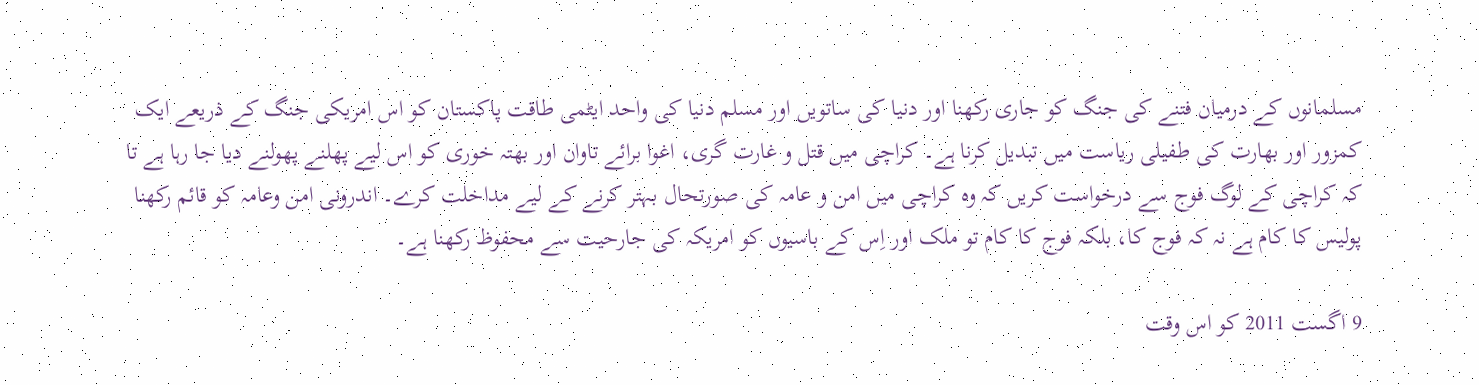مسلمانوں کے درمیان فتنے کی جنگ کو جاری رکھنا اور دنیا کی ساتویں اور مسلم دنیا کی واحد ایٹمی طاقت پاکستان کو اس امریکی جنگ کے ذریعے ایک کمزور اور بھارت کی طفیلی ریاست میں تبدیل کرنا ہے۔ کراچی میں قتل و غارت گری، اغوا برائے تاوان اور بھتہ خوری کو اس لیے پھلنے پھولنے دیا جا رہا ہے تا کہ کراچی کے لوگ فوج سے درخواست کریں کہ وہ کراچی میں امن و عامہ کی صورتحال بہتر کرنے کے لیے مداخلت کرے۔ اندرونی امن وعامہ کو قائم رکھنا پولیس کا کام ہے نہ کہ فوج کا، بلکہ فوج کا کام تو ملک اور اِس کے باسیوں کو امریکہ کی جارحیت سے محفوظ رکھنا ہے۔

9 اگست 2011 کو اس وقت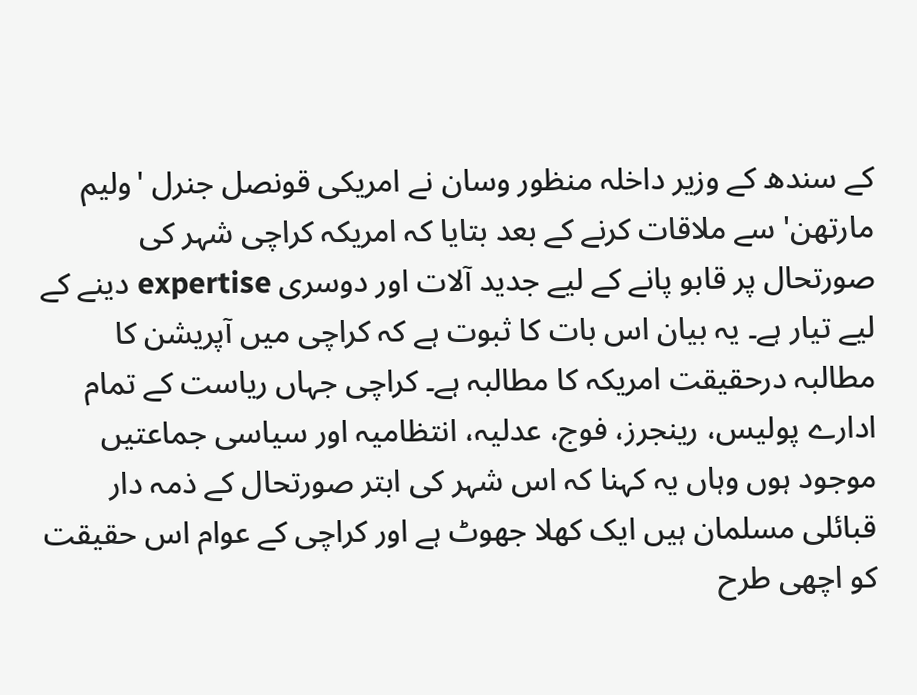کے سندھ کے وزیر داخلہ منظور وسان نے امریکی قونصل جنرل 'ولیم مارتھن' سے ملاقات کرنے کے بعد بتایا کہ امریکہ کراچی شہر کی صورتحال پر قابو پانے کے لیے جدید آلات اور دوسری expertise دینے کے لیے تیار ہے۔ یہ بیان اس بات کا ثبوت ہے کہ کراچی میں آپریشن کا مطالبہ درحقیقت امریکہ کا مطالبہ ہے۔ کراچی جہاں ریاست کے تمام ادارے پولیس، رینجرز، فوج، عدلیہ، انتظامیہ اور سیاسی جماعتیں موجود ہوں وہاں یہ کہنا کہ اس شہر کی ابتر صورتحال کے ذمہ دار قبائلی مسلمان ہیں ایک کھلا جھوٹ ہے اور کراچی کے عوام اس حقیقت کو اچھی طرح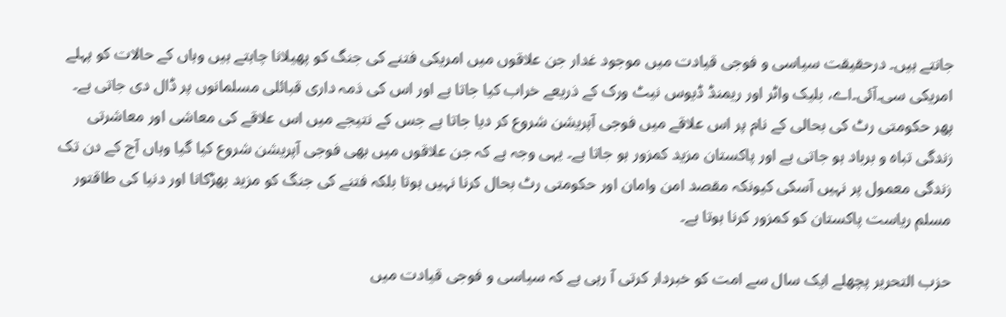جانتے ہیں۔ درحقیقت سیاسی و فوجی قیادت میں موجود غدار جن علاقوں میں امریکی فتنے کی جنگ کو پھیلانا چاہتے ہیں وہاں کے حالات کو پہلے امریکی سی۔آئی۔اے، بلیک واٹر اور ریمنڈ ڈیوس نیٹ ورک کے ذریعے خراب کیا جاتا ہے اور اس کی ذمہ داری قبائلی مسلمانوں پر ڈال دی جاتی ہے۔ پھر حکومتی رٹ کی بحالی کے نام پر اس علاقے میں فوجی آپریشن شروع کر دیا جاتا ہے جس کے نتیجے میں اس علاقے کی معاشی اور معاشرتی زندگی تباہ و برباد ہو جاتی ہے اور پاکستان مزید کمزور ہو جاتا ہے۔ یہی وجہ ہے کہ جن علاقوں میں بھی فوجی آپریشن شروع کیا گیا وہاں آج کے دن تک زندگی معمول پر نہیں آسکی کیونکہ مقصد امن وامان اور حکومتی رٹ بحال کرنا نہیں ہوتا بلکہ فتنے کی جنگ کو مزید بھڑکانا اور دنیا کی طاقتور مسلم ریاست پاکستان کو کمزور کرنا ہوتا ہے۔

حزب التحریر پچھلے ایک سال سے امت کو خبردار کرتی آ رہی ہے کہ سیاسی و فوجی قیادت میں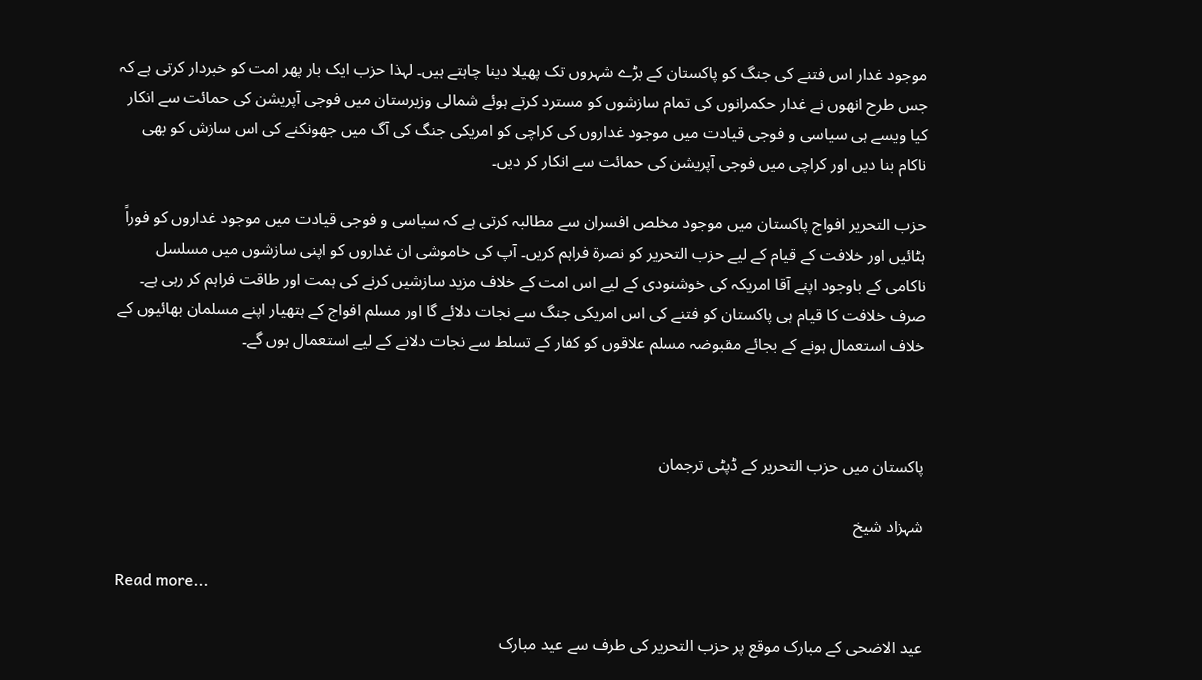موجود غدار اس فتنے کی جنگ کو پاکستان کے بڑے شہروں تک پھیلا دینا چاہتے ہیں۔ لہذا حزب ایک بار پھر امت کو خبردار کرتی ہے کہ جس طرح انھوں نے غدار حکمرانوں کی تمام سازشوں کو مسترد کرتے ہوئے شمالی وزیرستان میں فوجی آپریشن کی حمائت سے انکار کیا ویسے ہی سیاسی و فوجی قیادت میں موجود غداروں کی کراچی کو امریکی جنگ کی آگ میں جھونکنے کی اس سازش کو بھی ناکام بنا دیں اور کراچی میں فوجی آپریشن کی حمائت سے انکار کر دیں۔

حزب التحریر افواج پاکستان میں موجود مخلص افسران سے مطالبہ کرتی ہے کہ سیاسی و فوجی قیادت میں موجود غداروں کو فوراً ہٹائیں اور خلافت کے قیام کے لیے حزب التحریر کو نصرة فراہم کریں۔ آپ کی خاموشی ان غداروں کو اپنی سازشوں میں مسلسل ناکامی کے باوجود اپنے آقا امریکہ کی خوشنودی کے لیے اس امت کے خلاف مزید سازشیں کرنے کی ہمت اور طاقت فراہم کر رہی ہے۔ صرف خلافت کا قیام ہی پاکستان کو فتنے کی اس امریکی جنگ سے نجات دلائے گا اور مسلم افواج کے ہتھیار اپنے مسلمان بھائیوں کے خلاف استعمال ہونے کے بجائے مقبوضہ مسلم علاقوں کو کفار کے تسلط سے نجات دلانے کے لیے استعمال ہوں گے۔



پاکستان میں حزب التحریر کے ڈپٹی ترجمان

شہزاد شیخ

Read more...

عید الاضحی کے مبارک موقع پر حزب التحریر کی طرف سے عید مبارک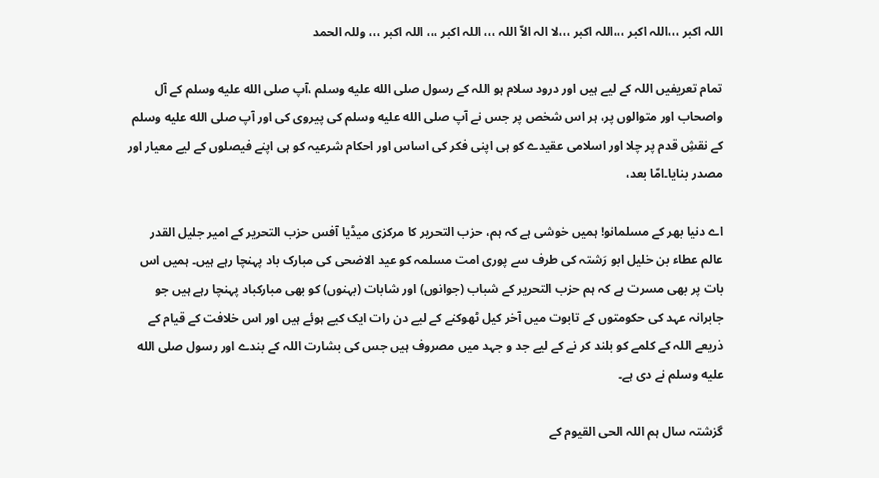اللہ اکبر ،،،اللہ اکبر ،،،اللہ اکبر ،،،لا الہ الاّ اللہ ،،، اللہ اکبر ،،، اللہ اکبر ،،، وللہ الحمد

تمام تعریفیں اللہ کے لیے ہیں اور درود سلام ہو اللہ کے رسول صلى الله عليه وسلم ،آپ صلى الله عليه وسلم کے آل واصحاب اور متوالوں پر، ہر اس شخص پر جس نے آپ صلى الله عليه وسلم کی پیروی کی اور آپ صلى الله عليه وسلم کے نقشِ قدم پر چلا اور اسلامی عقیدے کو ہی اپنی فکر کی اساس اور احکام شرعیہ کو ہی اپنے فیصلوں کے لیے معیار اور مصدر بنایا۔امّا بعد،

اے دنیا بھر کے مسلمانو! ہمیں خوشی ہے کہ ہم، حزب التحریر کا مرکزی میڈیا آفس حزب التحریر کے امیر جلیل القدر عالم عطاء بن خلیل ابو رَشتہ کی طرف سے پوری امت مسلمہ کو عید الاضحی کی مبارک باد پہنچا رہے ہیں۔ ہمیں اس بات پر بھی مسرت ہے کہ ہم حزب التحریر کے شباب (جوانوں) اور شابات (بہنوں) کو بھی مبارکباد پہنچا رہے ہیں جو جابرانہ عہد کی حکومتوں کے تابوت میں آخر کیل ٹھوکنے کے لیے دن رات ایک کیے ہوئے ہیں اور اس خلافت کے قیام کے ذریعے اللہ کے کلمے کو بلند کر نے کے لیے جد و جہد میں مصروف ہیں جس کی بشارت اللہ کے بندے اور رسول صلى الله عليه وسلم نے دی ہے۔

گزشتہ سال ہم اللہ الحی القیوم کے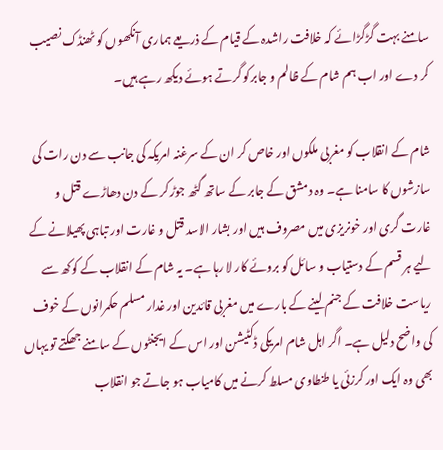سامنے بہت گڑگڑائے کہ خلافت راشدہ کے قیام کے ذریعے ہماری آنکھوں کو ٹھنڈک نصیب کر دے اور اب ہم شام کے ظالم و جابرکو گرتے ہوئے دیکھ رہے ہیں۔

شام کے انقلاب کو مغربی ملکوں اور خاص کر ان کے سرغنہ امریکہ کی جانب سے دن رات کی سازشوں کا سامنا ہے۔ وہ دمشق کے جابر کے ساتھ گٹھ جوڑ کر کے دن دھاڑے قتل و غارت گری اور خونریزی میں مصروف ہیں اور بشار الاسد قتل و غارت اور تباہی پھیلانے کے لیے ہر قسم کے دستیاب و سائل کو بروئے کار لا رہا ہے۔ یہ شام کے انقلاب کے کوکھ سے ریاست خلافت کے جنم لینے کے بارے میں مغربی قائدین اور غدار مسلم حکمرانوں کے خوف کی واضح دلیل ہے۔ اگر اہل شام امریکی ڈکٹیشن اور اس کے ایجنٹوں کے سامنے جھکتے تو یہاں بھی وہ ایک اور کرزئی یا طنطاوی مسلط کرنے میں کامیاب ہو جاتے جو انقلاب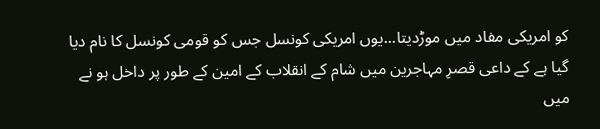کو امریکی مفاد میں موڑدیتا...یوں امریکی کونسل جس کو قومی کونسل کا نام دیا گیا ہے کے داعی قصرِ مہاجرین میں شام کے انقلاب کے امین کے طور پر داخل ہو نے میں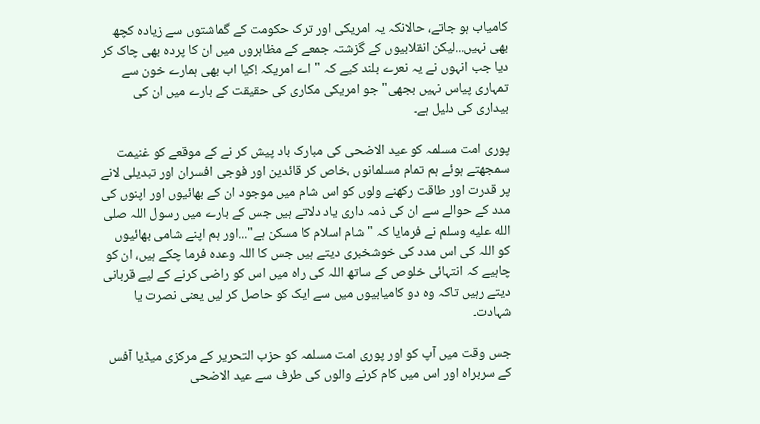کامیاب ہو جاتے، حالانکہ یہ امریکی اور ترک حکومت کے گماشتوں سے زیادہ کچھ بھی نہیں...لیکن انقلابیوں کے گزشتہ جمعے کے مظاہروں میں ان کا پردہ بھی چاک کر دیا جب انہوں نے یہ نعرے بلند کیے کہ "اے امریکہ !کیا اب بھی ہمارے خون سے تمہاری پیاس نہیں بجھی" جو امریکی مکاری کی حقیقت کے بارے میں ان کی بیداری کی دلیل ہے۔

پوری امت مسلمہ کو عید الاضحی کی مبارک باد پیش کر نے کے موقعے کو غنیمت سمجھتے ہوئے ہم تمام مسلمانوں ،خاص کر قائدین اور فوجی افسران اور تبدیلی لانے پر قدرت اور طاقت رکھنے ولوں کو اس شام میں موجود ان کے بھائیوں اور اپنوں کی مدد کے حوالے سے ان کی ذمہ داری یاد دلاتے ہیں جس کے بارے میں رسول اللہ صلى الله عليه وسلم نے فرمایا کہ "شام اسلام کا مسکن ہے"...اور ہم اپنے شامی بھائیوں کو اللہ کی اس مدد کی خوشخبری دیتے ہیں جس کا اللہ وعدہ فرما چکے ہیں، ان کو چاہیے کہ انتہائی خلوص کے ساتھ اللہ کی راہ میں اس کو راضی کرنے کے لیے قربانی دیتے رہیں تاکہ وہ دو کامیابیوں میں سے ایک کو حاصل کر لیں یعنی نصرت یا شہادت۔

جس وقت میں آپ کو اور پوری امت مسلمہ کو حزب التحریر کے مرکزی میڈیا آفس کے سربراہ اور اس میں کام کرنے والوں کی طرف سے عید الاضحی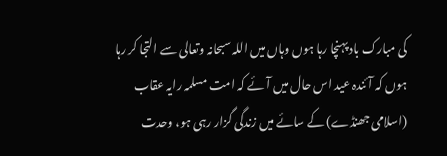کی مبارک باد پہنچا رہا ہوں وہاں میں اللہ سبحانہ وتعالی سے التجا کر رہا ہوں کہ آئندہ عید اس حال میں آئے کہ امت مسلمہ رایہ عقاب (اسلامی جھنڈے) کے سائے میں زندگی گزار رہی ہو، وحدت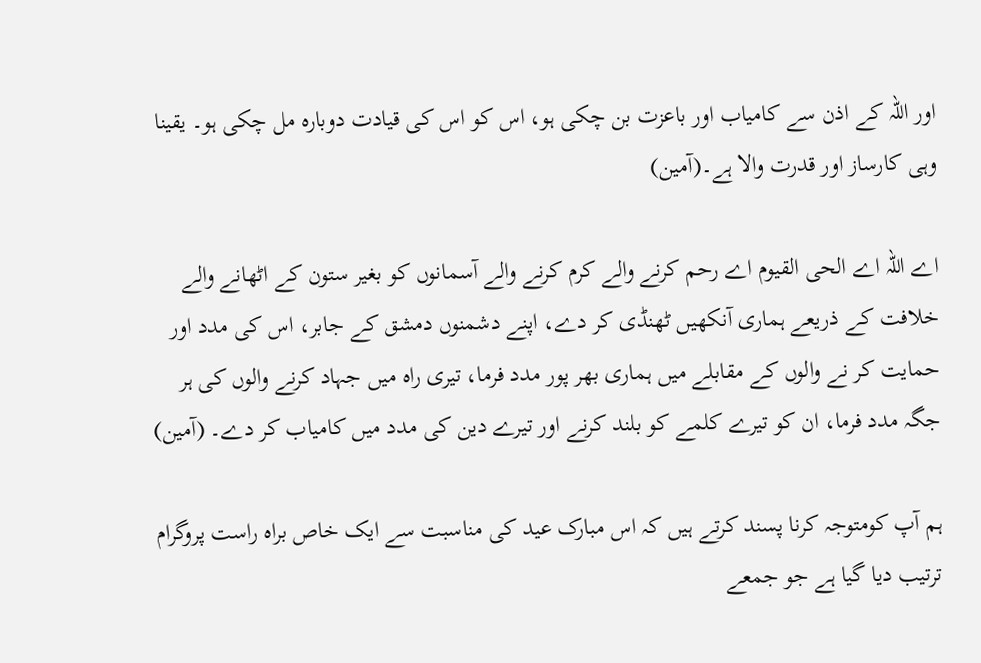اور اللہ کے اذن سے کامیاب اور باعزت بن چکی ہو، اس کو اس کی قیادت دوبارہ مل چکی ہو۔ یقینا وہی کارساز اور قدرت والا ہے۔(آمین)

اے اللہ اے الحی القیوم اے رحم کرنے والے کرم کرنے والے آسمانوں کو بغیر ستون کے اٹھانے والے خلافت کے ذریعے ہماری آنکھیں ٹھنڈی کر دے، اپنے دشمنوں دمشق کے جابر، اس کی مدد اور حمایت کر نے والوں کے مقابلے میں ہماری بھر پور مدد فرما، تیری راہ میں جہاد کرنے والوں کی ہر جگہ مدد فرما، ان کو تیرے کلمے کو بلند کرنے اور تیرے دین کی مدد میں کامیاب کر دے۔ (آمین)

ہم آپ کومتوجہ کرنا پسند کرتے ہیں کہ اس مبارک عید کی مناسبت سے ایک خاص براہ راست پروگرام ترتیب دیا گیا ہے جو جمعے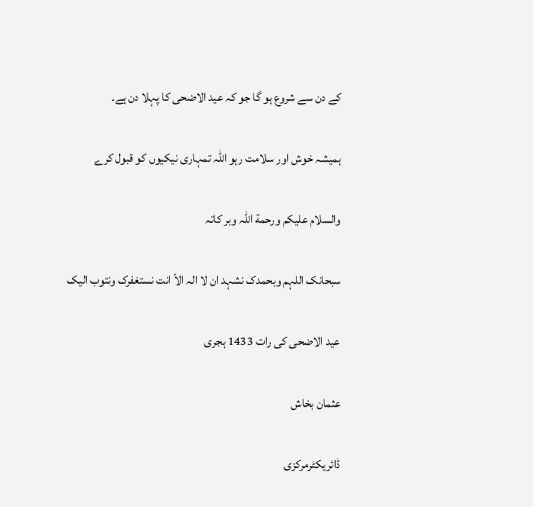کے دن سے شروع ہو گا جو کہ عید الاضحی کا پہلا دن ہے۔

ہمیشہ خوش اور سلامت رہو اللہ تمہاری نیکیوں کو قبول کرے

والسلام علیکم ورحمة اللہ وبر کاتہ

سبحانک اللہم وبحمدک نشہد ان لا الہ الاّ انت نستغفرک ونتوب الیک

عید الاضحی کی رات 1433 ہجری

عثمان بخاش

ڈائریکٹرمرکزی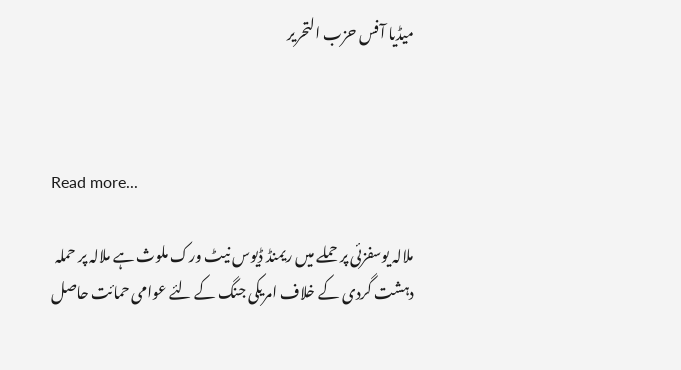میڈیا آفس حزب التحریر



Read more...

ملالہ یوسفزئی پر حملے میں ریمنڈ ڈیوس نیٹ ورک ملوث ہے ملالہ پر حملہ دہشت گردی کے خلاف امریکی جنگ کے لئے عوامی حمائت حاصل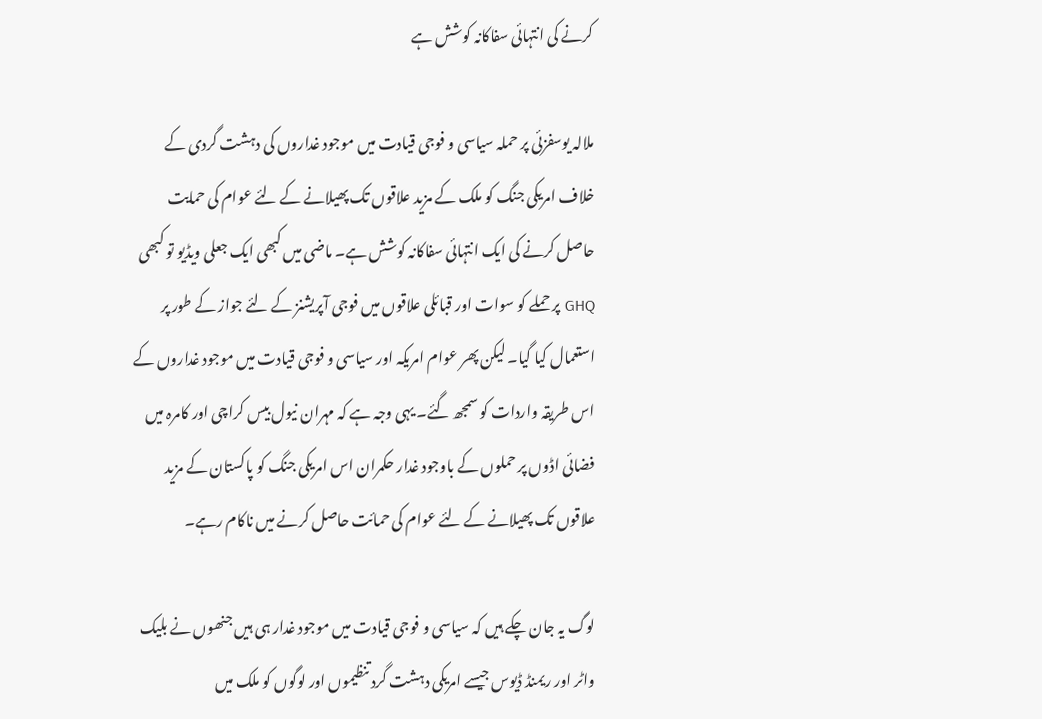کرنے کی انتہائی سفاکانہ کوشش ہے

ملالہ یوسفزئی پر حملہ سیاسی و فوجی قیادت میں موجود غداروں کی دہشت گردی کے خلاف امریکی جنگ کو ملک کے مزید علاقوں تک پھیلانے کے لئے عوام کی حمایت حاصل کرنے کی ایک انتہائی سفاکانہ کوشش ہے۔ ماضی میں کبھی ایک جعلی ویڈیو تو کبھی GHQ پر حملے کو سوات اور قبائلی علاقوں میں فوجی آپریشنز کے لئے جواز کے طور پر استعمال کیا گیا۔ لیکن پھر عوام امریکہ اور سیاسی و فوجی قیادت میں موجود غداروں کے اس طریقہ واردات کو سمجھ گئے۔ یہی وجہ ہے کہ مہران نیول بیس کراچی اور کامرہ میں فضائی اڈوں پر حملوں کے باوجود غدار حکمران اس امریکی جنگ کو پاکستان کے مزید علاقوں تک پھیلانے کے لئے عوام کی حمائت حاصل کرنے میں ناکام رہے۔

لوگ یہ جان چکے ہیں کہ سیاسی و فوجی قیادت میں موجود غدار ہی ہیں جنھوں نے بلیک واٹر اور ریمنڈ ڈیوس جیسے امریکی دہشت گرد تنظیموں اور لوگوں کو ملک میں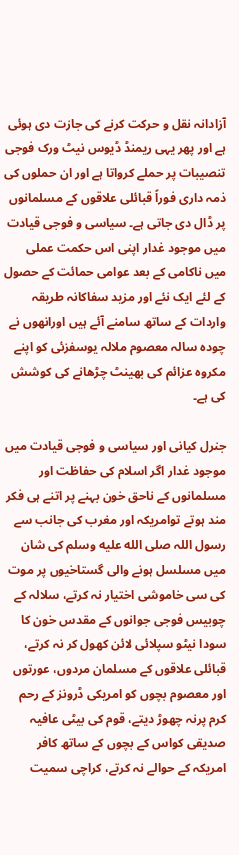آزادانہ نقل و حرکت کرنے کی جازت دی ہوئی ہے اور پھر یہی ریمنڈ ڈیوس نیٹ ورک فوجی تنصیبات پر حملے کرواتا ہے اور ان حملوں کی ذمہ داری فوراً قبائلی علاقوں کے مسلمانوں پر ڈال دی جاتی ہے۔ سیاسی و فوجی قیادت میں موجود غدار اپنی اس حکمت عملی میں ناکامی کے بعد عوامی حمائت کے حصول کے لئے ایک نئے اور مزید سفاکانہ طریقہ واردات کے ساتھ سامنے آئے ہیں اورانھوں نے چودہ سالہ معصوم ملالہ یوسفزئی کو اپنے مکروہ عزائم کی بھینٹ چڑھانے کی کوشش کی ہے۔

جنرل کیانی اور سیاسی و فوجی قیادت میں موجود غدار اگر اسلام کی حفاظت اور مسلمانوں کے ناحق خون بہنے پر اتنے ہی فکر مند ہوتے توامریکہ اور مغرب کی جانب سے رسول اللہ صلى الله عليه وسلم کی شان میں مسلسل ہونے والی گستاخیوں پر موت کی سی خاموشی اختیار نہ کرتے، سلالہ کے چوبیس فوجی جوانوں کے مقدس خون کا سودا نیٹو سپلائی لائن کھول کر نہ کرتے، قبائلی علاقوں کے مسلمان مردوں، عورتوں اور معصوم بچوں کو امریکی ڈرونز کے رحم کرم پرنہ چھوڑ دیتے، قوم کی بیٹی عافیہ صدیقی کواس کے بچوں کے ساتھ کافر امریکہ کے حوالے نہ کرتے، کراچی سمیت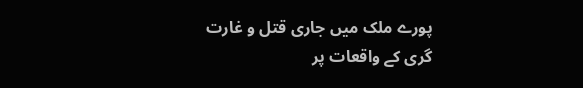پورے ملک میں جاری قتل و غارت گری کے واقعات پر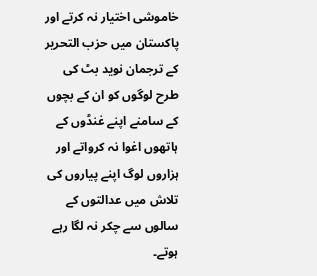خاموشی اختیار نہ کرتے اور پاکستان میں حزب التحریر کے ترجمان نوید بٹ کی طرح لوگوں کو ان کے بچوں کے سامنے اپنے غنڈوں کے ہاتھوں اغوا نہ کرواتے اور ہزاروں لوگ اپنے پیاروں کی تلاش میں عدالتوں کے سالوں سے چکر نہ لگا رہے ہوتے۔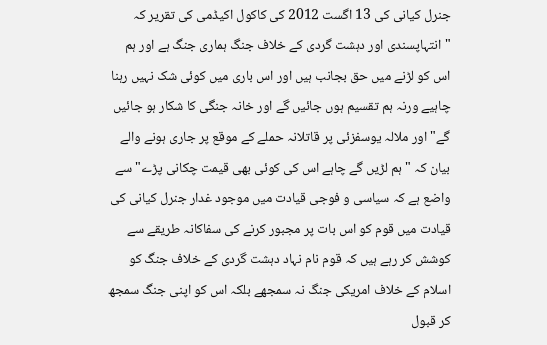جنرل کیانی کی 13 اگست 2012 کی کاکول اکیڈمی کی تقریر کہ "انتہاپسندی اور دہشت گردی کے خلاف جنگ ہماری جنگ ہے اور ہم اس کو لڑنے میں حق بجانب ہیں اور اس باری میں کوئی شک نہیں رہنا چاہیے ورنہ ہم تقسیم ہوں جائیں گے اور خانہ جنگی کا شکار ہو جائیں گے" اور ملالہ یوسفزئی پر قاتلانہ حملے کے موقع پر جاری ہونے والے بیان کہ "ہم لڑیں گے چاہے اس کی کوئی بھی قیمت چکانی پڑے" سے واضع ہے کہ سیاسی و فوجی قیادت میں موجود غدار جنرل کیانی کی قیادت میں قوم کو اس بات پر مجبور کرنے کی سفاکانہ طریقے سے کوشش کر رہے ہیں کہ قوم نام نہاد دہشت گردی کے خلاف جنگ کو اسلام کے خلاف امریکی جنگ نہ سمجھے بلکہ اس کو اپنی جنگ سمجھ کر قبول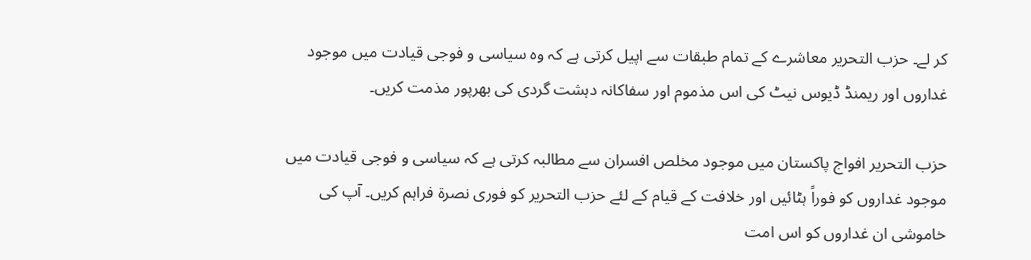کر لے۔ حزب التحریر معاشرے کے تمام طبقات سے اپیل کرتی ہے کہ وہ سیاسی و فوجی قیادت میں موجود غداروں اور ریمنڈ ڈیوس نیٹ کی اس مذموم اور سفاکانہ دہشت گردی کی بھرپور مذمت کریں۔

حزب التحریر افواج پاکستان میں موجود مخلص افسران سے مطالبہ کرتی ہے کہ سیاسی و فوجی قیادت میں موجود غداروں کو فوراً ہٹائیں اور خلافت کے قیام کے لئے حزب التحریر کو فوری نصرة فراہم کریں۔ آپ کی خاموشی ان غداروں کو اس امت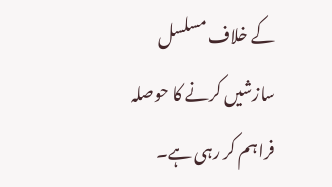کے خلاف مسلسل سازشیں کرنے کا حوصلہ فراہم کر رہی ہے۔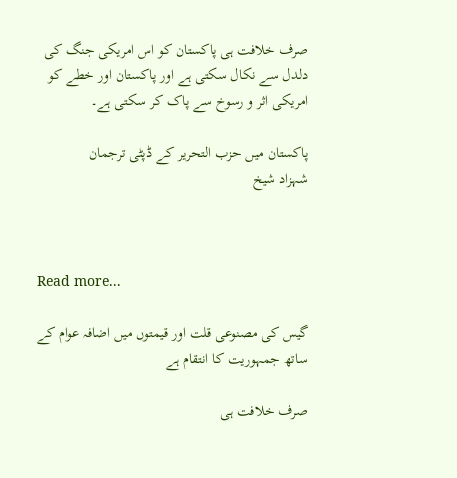صرف خلافت ہی پاکستان کو اس امریکی جنگ کی دلدل سے نکال سکتی ہے اور پاکستان اور خطے کو امریکی اثر و رسوخ سے پاک کر سکتی ہے۔

پاکستان میں حزب التحریر کے ڈپٹی ترجمان
شہزاد شیخ



Read more...

گیس کی مصنوعی قلت اور قیمتوں میں اضافہ عوام کے ساتھ جمہوریت کا انتقام ہے

صرف خلافت ہی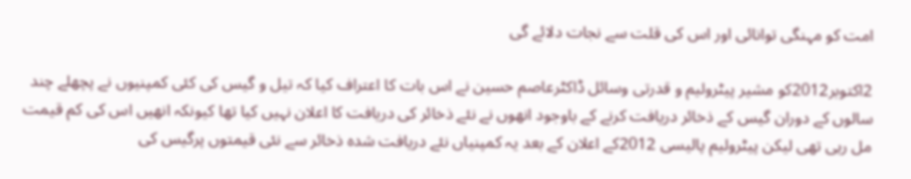امت کو مہنگی توانائی اور اس کی قلت سے نجات دلائے گی

2اکتوبر2012کو مشیر پیٹرولیم و قدرتی وسائل ڈاکٹرعاصم حسین نے اس بات کا اعتراف کیا کہ تیل و گیس کی کئی کمپنیوں نے پچھلے چند سالوں کے دوران گیس کے ذخائر دریافت کرنے کے باوجود انھوں نے نئے ذخائر کی دریافت کا اعلان نہیں کیا تھا کیونکہ انھیں اس کی کم قیمت مل رہی تھی لیکن پیٹرولیم پالیسی 2012کے اعلان کے بعد یہ کمپنیاں نئے دریافت شدہ ذخائر سے نئی قیمتوں پرگیس کی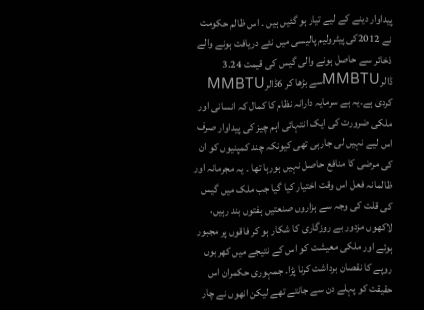پیداوار دینے کے لیے تیار ہو گئیں ہیں ۔ اس ظالم حکومت نے 2012کی پیٹرولیم پالیسی میں نئے دریافت ہونے والے ذخائر سے حاصل ہونے والی گیس کی قیمت 3.24 ڈالرMMBTUسے بڑھا کر 6ڈالرMMBTU کردی ہے۔یہ ہے سرمایہ دارانہ نظام کا کمال کہ انسانی اور ملکی ضرورت کی ایک انتہائی اہم چیز کی پیداوار صرف اس لیے نہیں لی جارہی تھی کیونکہ چند کمپنیوں کو ان کی مرضی کا منافع حاصل نہیں ہورہا تھا ۔ یہ مجرمانہ اور ظالمانہ فعل اس وقت اختیار کیا گیا جب ملک میں گیس کی قلت کی وجہ سے ہزاروں صنعتیں ہفتوں بند رہیں، لاکھوں مزدور بے روزگاری کا شکار ہو کر فاقوں پر مجبور ہوئے اور ملکی معیشت کو اس کے نتیجے میں کھربوں روپے کا نقصان برداشت کرنا پڑا۔ جمہوری حکمران اس حقیقت کو پہلے دن سے جانتے تھے لیکن انھوں نے چار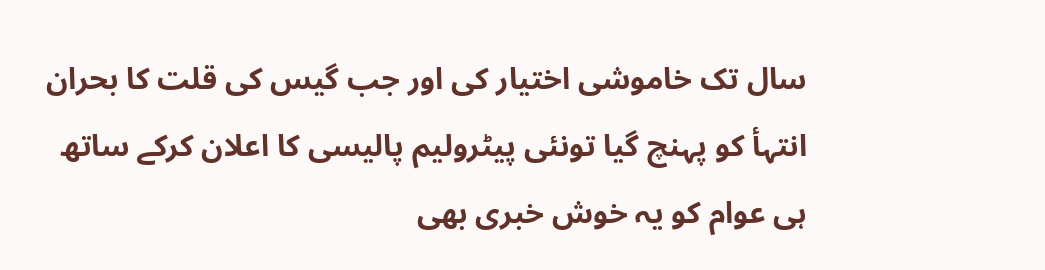سال تک خاموشی اختیار کی اور جب گیس کی قلت کا بحران انتہأ کو پہنچ گیا تونئی پیٹرولیم پالیسی کا اعلان کرکے ساتھ ہی عوام کو یہ خوش خبری بھی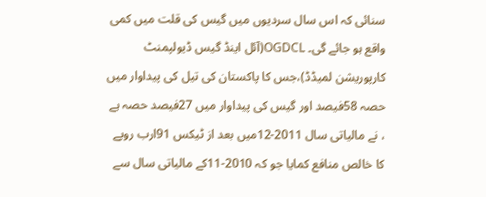سنائی کہ اس سال سردیوں میں گیس کی قلت میں کمی واقع ہو جائے گی۔ OGDCL(آئل اینڈ گیس ڈیولپمنٹ کارپوریشن لمیڈڈ)،جس کا پاکستان کی تیل کی پیداوار میں حصہ 58فیصد اور گیس کی پیداوار میں 27فیصد حصہ ہے ، نے مالیاتی سال 2011-12میں بعد از ٹیکس 91ارب روپے کا خالص منافع کمایا جو کہ 2010-11کے مالیاتی سال سے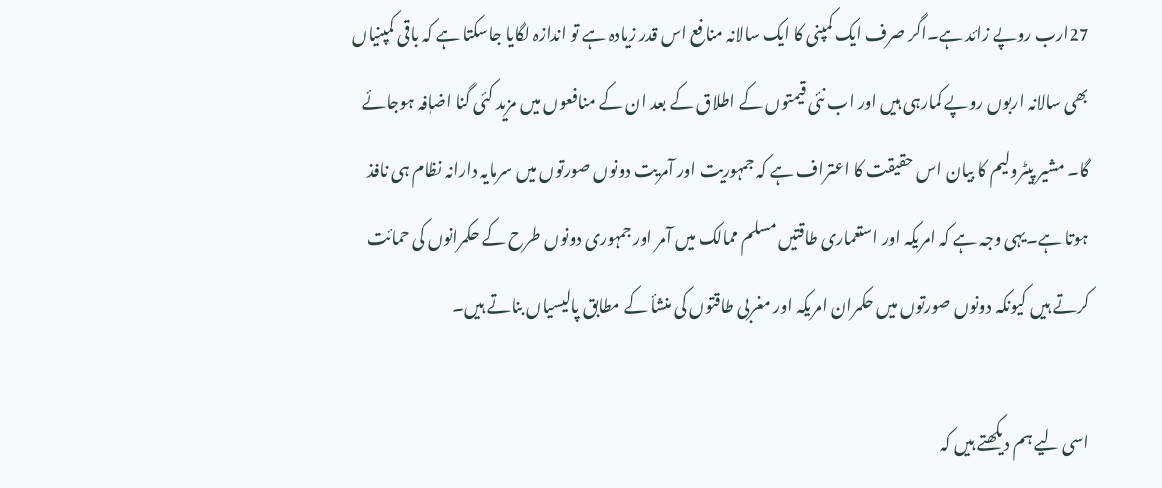27ارب روپے زائد ہے۔اگر صرف ایک کمپنی کا ایک سالانہ منافع اس قدر زیادہ ہے تو اندازہ لگایا جاسکتا ہے کہ باقی کمپنیاں بھی سالانہ اربوں روپے کمارہی ہیں اور اب نئی قیمتوں کے اطلاق کے بعد ان کے منافعوں میں مزید کئی گنا اضاٖفہ ہوجائے گا۔ مشیر پیٹرولیم کا بیان اس حقیقت کا اعتراف ہے کہ جمہوریت اور آمریت دونوں صورتوں میں سرمایہ دارانہ نظام ہی نافذ ہوتا ہے۔یہی وجہ ہے کہ امریکہ اور استعماری طاقتیں مسلم ممالک میں آمر اور جمہوری دونوں طرح کے حکمرانوں کی حمائت کرتے ہیں کیونکہ دونوں صورتوں میں حکمران امریکہ اور مغربی طاقتوں کی منشأ کے مطابق پالیسیاں بناتے ہیں۔

اسی لیے ہم دیکھتے ہیں کہ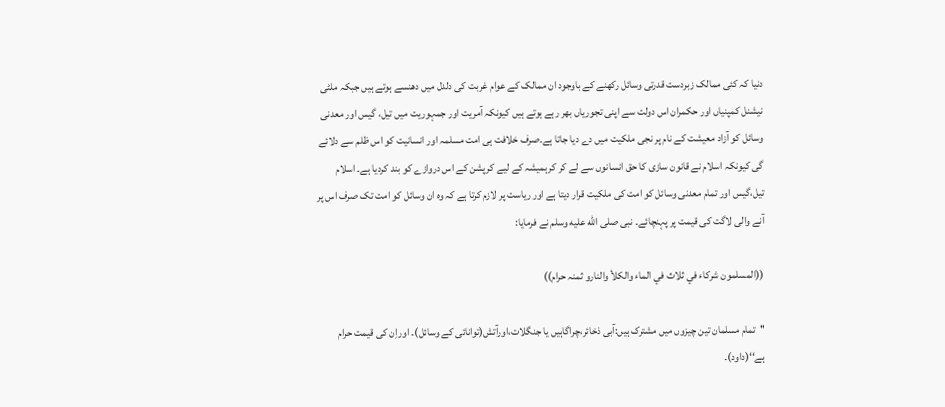دنیا کہ کئی ممالک زبردست قدرتی وسائل رکھنے کے باوجود ان ممالک کے عوام غربت کی دلدل میں دھنسے ہوتے ہیں جبکہ ملٹی نیشنل کمپنیاں اور حکمران اس دولت سے اپنی تجوریاں بھر رہے ہوتے ہیں کیونکہ آمریت اور جمہوریت میں تیل، گیس اور معدنی وسائل کو آزاد معیشت کے نام پر نجی ملکیت میں دے دیا جاتا ہے۔صرف خلافت ہی امت مسلمہ اور انسانیت کو اس ظلم سے دلائے گی کیونکہ اسلام نے قانون سازی کا حق انسانوں سے لے کر کرہمیشہ کے لیے کرپشن کے اس دروازے کو بند کردیا ہے۔ اسلام تیل،گیس اور تمام معدنی وسائل کو امت کی ملکیت قرار دیتا ہے اور ریاست پر لازم کرتا ہے کہ وہ ان وسائل کو امت تک صرف اس پر آنے والی لاگت کی قیمت پر پہنچائے۔ نبی صلى الله عليه وسلم نے فرمایا:

((المسلمون شرکاء في ثلاث في الماء والکلأ والنارو ثمنہ حرام))

''تمام مسلمان تین چیزوں میں مشترک ہیں:آبی ذخائر،چراگاہیں یا جنگلات،اورآتش(توانائی کے وسائل)۔ اوراِن کی قیمت حرام ہے‘‘(داود)۔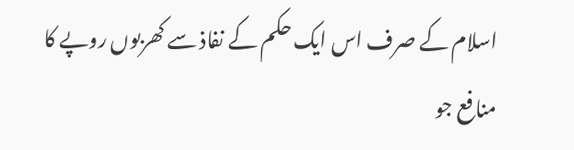اسلام کے صرف اس ایک حکم کے نفاذ سے کھربوں روپے کا منافع جو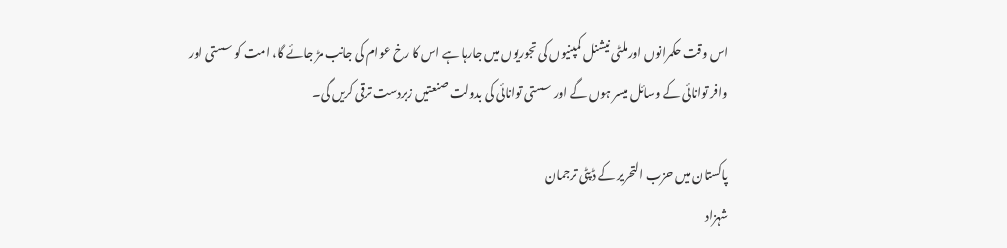اس وقت حکمرانوں اورملٹی نیشنل کمپنیوں کی تجوریوں میں جارہا ہے اس کا رخ عوام کی جانب مڑ جائے گا، امت کو سستی اور وافر توانائی کے وسائل میسر ہوں گے اور سستی توانائی کی بدولت صنعتیں زبردست ترقی کریں گی۔

پاکستان میں حزب التحریر کے ڈپٹی ترجمان
شہزاد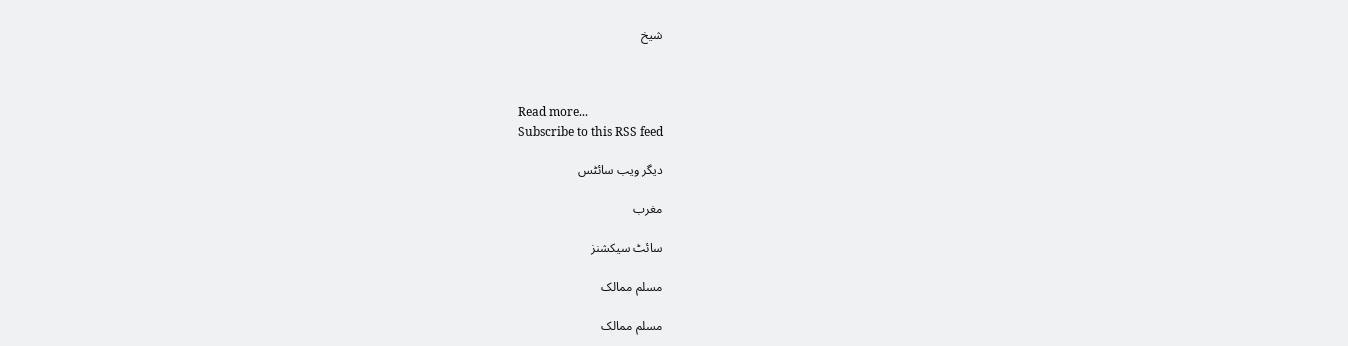شیخ



Read more...
Subscribe to this RSS feed

دیگر ویب سائٹس

مغرب

سائٹ سیکشنز

مسلم ممالک

مسلم ممالک